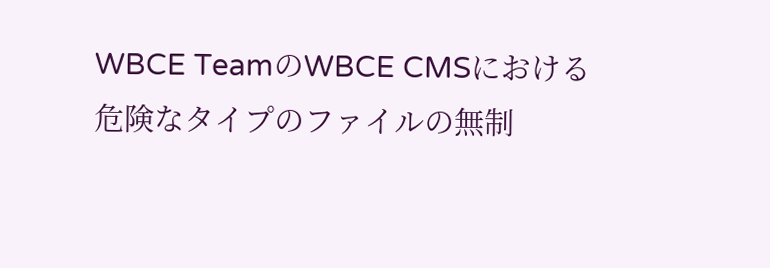WBCE TeamのWBCE CMSにおける危険なタイプのファイルの無制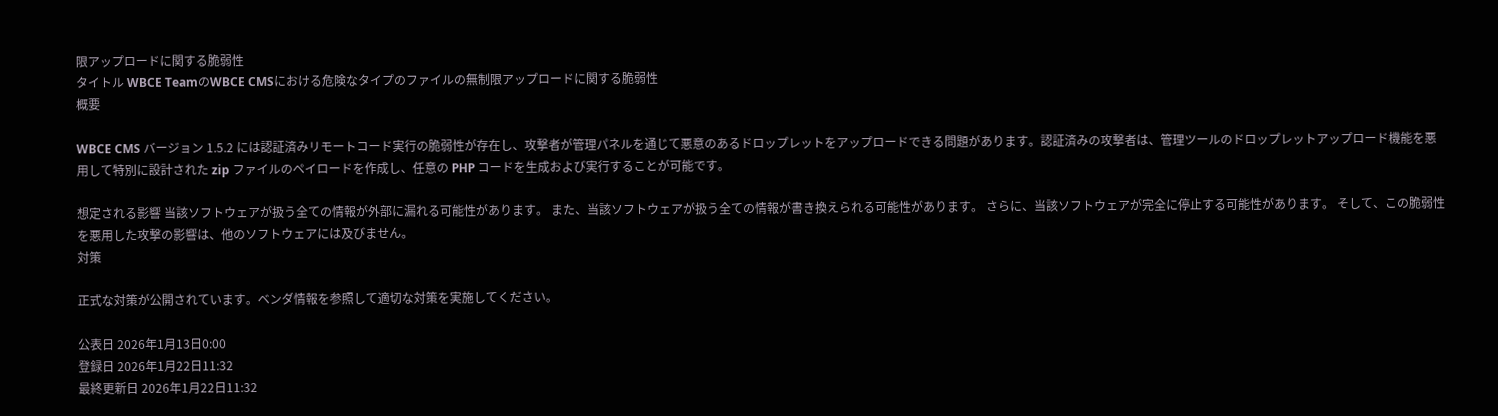限アップロードに関する脆弱性
タイトル WBCE TeamのWBCE CMSにおける危険なタイプのファイルの無制限アップロードに関する脆弱性
概要

WBCE CMS バージョン 1.5.2 には認証済みリモートコード実行の脆弱性が存在し、攻撃者が管理パネルを通じて悪意のあるドロップレットをアップロードできる問題があります。認証済みの攻撃者は、管理ツールのドロップレットアップロード機能を悪用して特別に設計された zip ファイルのペイロードを作成し、任意の PHP コードを生成および実行することが可能です。

想定される影響 当該ソフトウェアが扱う全ての情報が外部に漏れる可能性があります。 また、当該ソフトウェアが扱う全ての情報が書き換えられる可能性があります。 さらに、当該ソフトウェアが完全に停止する可能性があります。 そして、この脆弱性を悪用した攻撃の影響は、他のソフトウェアには及びません。
対策

正式な対策が公開されています。ベンダ情報を参照して適切な対策を実施してください。

公表日 2026年1月13日0:00
登録日 2026年1月22日11:32
最終更新日 2026年1月22日11:32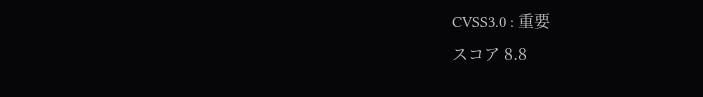CVSS3.0 : 重要
スコア 8.8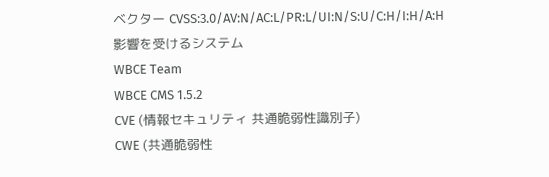ベクター CVSS:3.0/AV:N/AC:L/PR:L/UI:N/S:U/C:H/I:H/A:H
影響を受けるシステム
WBCE Team
WBCE CMS 1.5.2
CVE (情報セキュリティ 共通脆弱性識別子)
CWE (共通脆弱性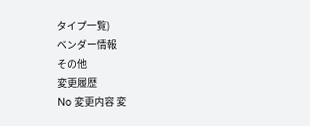タイプ一覧)
ベンダー情報
その他
変更履歴
No 変更内容 変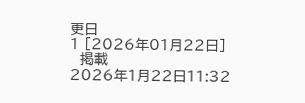更日
1 [2026年01月22日]
  掲載
2026年1月22日11:32